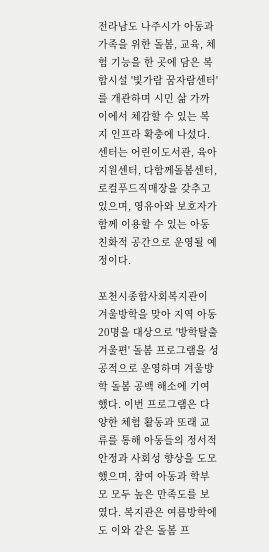전라남도 나주시가 아동과 가족을 위한 돌봄, 교육, 체험 기능을 한 곳에 담은 복합시설 '빛가람 꿈자람센터'를 개관하며 시민 삶 가까이에서 체감할 수 있는 복지 인프라 확충에 나섰다. 센터는 어린이도서관, 육아지원센터, 다함께돌봄센터, 로컬푸드직매장을 갖추고 있으며, 영유아와 보호자가 함께 이용할 수 있는 아동 친화적 공간으로 운영될 예정이다.

포천시종합사회복지관이 겨울방학을 맞아 지역 아동 20명을 대상으로 '방학탈출 겨울편' 돌봄 프로그램을 성공적으로 운영하며 겨울방학 돌봄 공백 해소에 기여했다. 이번 프로그램은 다양한 체험 활동과 또래 교류를 통해 아동들의 정서적 안정과 사회성 향상을 도모했으며, 참여 아동과 학부모 모두 높은 만족도를 보였다. 복지관은 여름방학에도 이와 같은 돌봄 프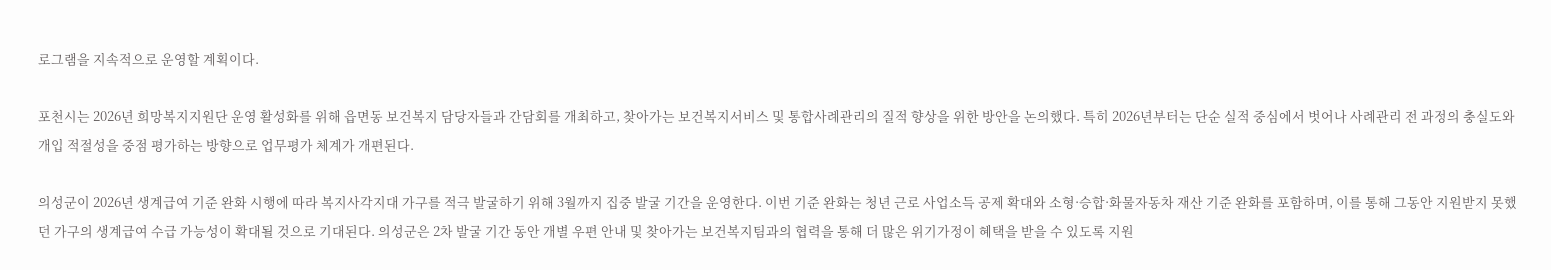로그램을 지속적으로 운영할 계획이다.

포천시는 2026년 희망복지지원단 운영 활성화를 위해 읍면동 보건복지 담당자들과 간담회를 개최하고, 찾아가는 보건복지서비스 및 통합사례관리의 질적 향상을 위한 방안을 논의했다. 특히 2026년부터는 단순 실적 중심에서 벗어나 사례관리 전 과정의 충실도와 개입 적절성을 중점 평가하는 방향으로 업무평가 체계가 개편된다.

의성군이 2026년 생계급여 기준 완화 시행에 따라 복지사각지대 가구를 적극 발굴하기 위해 3월까지 집중 발굴 기간을 운영한다. 이번 기준 완화는 청년 근로 사업소득 공제 확대와 소형·승합·화물자동차 재산 기준 완화를 포함하며, 이를 통해 그동안 지원받지 못했던 가구의 생계급여 수급 가능성이 확대될 것으로 기대된다. 의성군은 2차 발굴 기간 동안 개별 우편 안내 및 찾아가는 보건복지팀과의 협력을 통해 더 많은 위기가정이 혜택을 받을 수 있도록 지원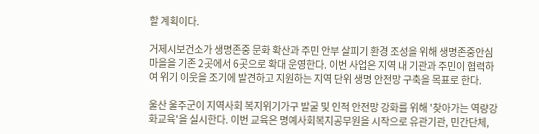할 계획이다.

거제시보건소가 생명존중 문화 확산과 주민 안부 살피기 환경 조성을 위해 생명존중안심마을을 기존 2곳에서 6곳으로 확대 운영한다. 이번 사업은 지역 내 기관과 주민이 협력하여 위기 이웃을 조기에 발견하고 지원하는 지역 단위 생명 안전망 구축을 목표로 한다.

울산 울주군이 지역사회 복지위기가구 발굴 및 인적 안전망 강화를 위해 '찾아가는 역량강화교육'을 실시한다. 이번 교육은 명예사회복지공무원을 시작으로 유관기관, 민간단체,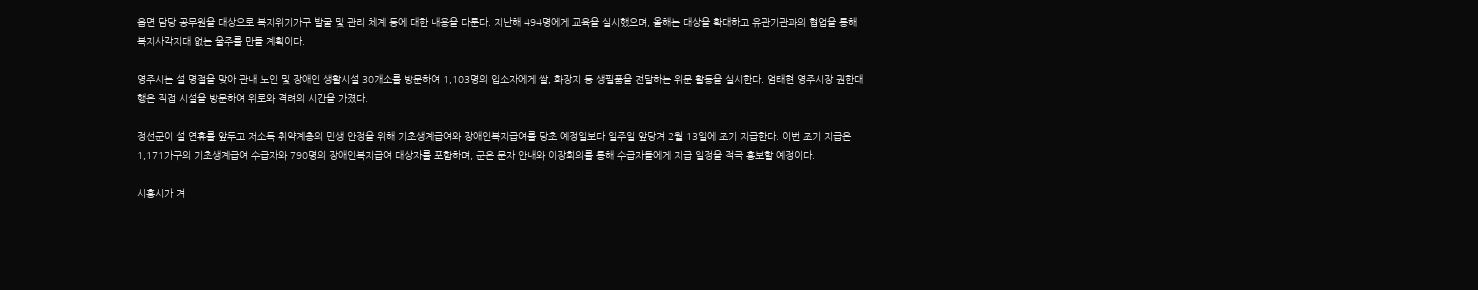읍면 담당 공무원을 대상으로 복지위기가구 발굴 및 관리 체계 등에 대한 내용을 다룬다. 지난해 494명에게 교육을 실시했으며, 올해는 대상을 확대하고 유관기관과의 협업을 통해 복지사각지대 없는 울주를 만들 계획이다.

영주시는 설 명절을 맞아 관내 노인 및 장애인 생활시설 30개소를 방문하여 1,103명의 입소자에게 쌀, 화장지 등 생필품을 전달하는 위문 활동을 실시한다. 엄태현 영주시장 권한대행은 직접 시설을 방문하여 위로와 격려의 시간을 가졌다.

정선군이 설 연휴를 앞두고 저소득 취약계층의 민생 안정을 위해 기초생계급여와 장애인복지급여를 당초 예정일보다 일주일 앞당겨 2월 13일에 조기 지급한다. 이번 조기 지급은 1,171가구의 기초생계급여 수급자와 790명의 장애인복지급여 대상자를 포함하며, 군은 문자 안내와 이장회의를 통해 수급자들에게 지급 일정을 적극 홍보할 예정이다.

시흥시가 겨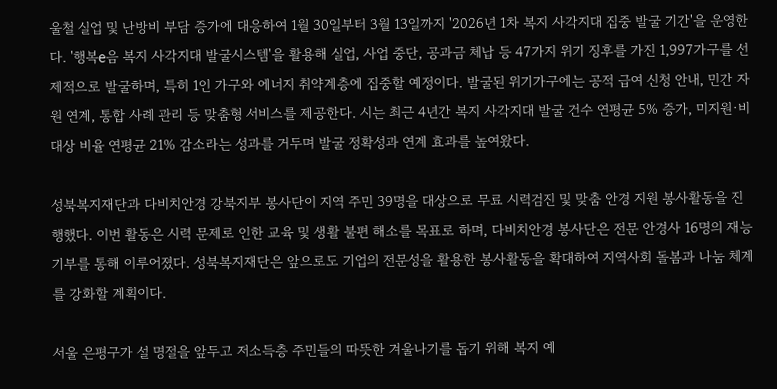울철 실업 및 난방비 부담 증가에 대응하여 1월 30일부터 3월 13일까지 '2026년 1차 복지 사각지대 집중 발굴 기간'을 운영한다. '행복e음 복지 사각지대 발굴시스템'을 활용해 실업, 사업 중단, 공과금 체납 등 47가지 위기 징후를 가진 1,997가구를 선제적으로 발굴하며, 특히 1인 가구와 에너지 취약계층에 집중할 예정이다. 발굴된 위기가구에는 공적 급여 신청 안내, 민간 자원 연계, 통합 사례 관리 등 맞춤형 서비스를 제공한다. 시는 최근 4년간 복지 사각지대 발굴 건수 연평균 5% 증가, 미지원·비대상 비율 연평균 21% 감소라는 성과를 거두며 발굴 정확성과 연계 효과를 높여왔다.

성북복지재단과 다비치안경 강북지부 봉사단이 지역 주민 39명을 대상으로 무료 시력검진 및 맞춤 안경 지원 봉사활동을 진행했다. 이번 활동은 시력 문제로 인한 교육 및 생활 불편 해소를 목표로 하며, 다비치안경 봉사단은 전문 안경사 16명의 재능기부를 통해 이루어졌다. 성북복지재단은 앞으로도 기업의 전문성을 활용한 봉사활동을 확대하여 지역사회 돌봄과 나눔 체계를 강화할 계획이다.

서울 은평구가 설 명절을 앞두고 저소득층 주민들의 따뜻한 겨울나기를 돕기 위해 복지 예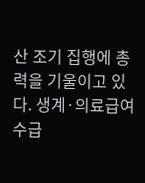산 조기 집행에 총력을 기울이고 있다. 생계·의료급여 수급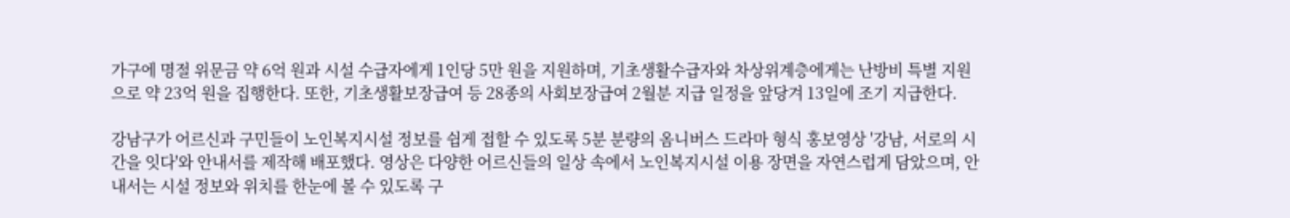가구에 명절 위문금 약 6억 원과 시설 수급자에게 1인당 5만 원을 지원하며, 기초생활수급자와 차상위계층에게는 난방비 특별 지원으로 약 23억 원을 집행한다. 또한, 기초생활보장급여 등 28종의 사회보장급여 2월분 지급 일정을 앞당겨 13일에 조기 지급한다.

강남구가 어르신과 구민들이 노인복지시설 정보를 쉽게 접할 수 있도록 5분 분량의 옴니버스 드라마 형식 홍보영상 '강남, 서로의 시간을 잇다'와 안내서를 제작해 배포했다. 영상은 다양한 어르신들의 일상 속에서 노인복지시설 이용 장면을 자연스럽게 담았으며, 안내서는 시설 정보와 위치를 한눈에 볼 수 있도록 구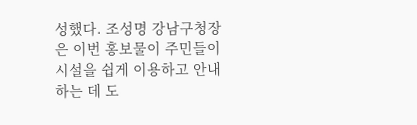성했다. 조성명 강남구청장은 이번 홍보물이 주민들이 시설을 쉽게 이용하고 안내하는 데 도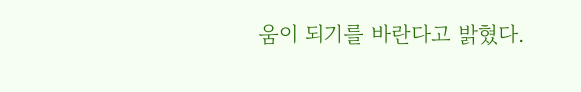움이 되기를 바란다고 밝혔다.